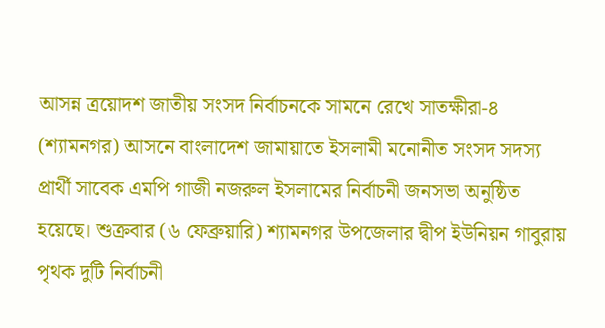আসন্ন ত্রয়োদশ জাতীয় সংসদ নির্বাচনকে সামনে রেখে সাতক্ষীরা-৪ (শ্যামনগর) আসনে বাংলাদেশ জামায়াতে ইসলামী মনোনীত সংসদ সদস্য প্রার্থী সাবেক এমপি গাজী নজরুল ইসলামের নির্বাচনী জনসভা অনুষ্ঠিত হয়েছে। শুক্রবার (৬ ফেব্রুয়ারি) শ্যামনগর উপজেলার দ্বীপ ইউনিয়ন গাবুরায় পৃথক দুটি নির্বাচনী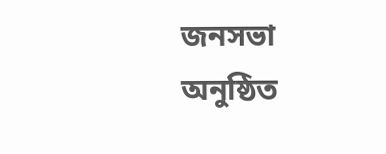জনসভা অনুষ্ঠিত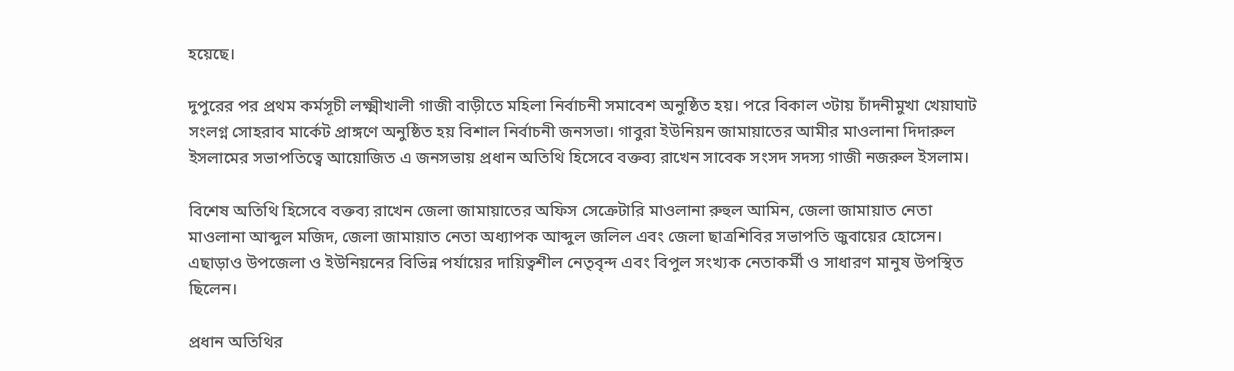হয়েছে।

দুপুরের পর প্রথম কর্মসূচী লক্ষ্মীখালী গাজী বাড়ীতে মহিলা নির্বাচনী সমাবেশ অনুষ্ঠিত হয়। পরে বিকাল ৩টায় চাঁদনীমুখা খেয়াঘাট সংলগ্ন সোহরাব মার্কেট প্রাঙ্গণে অনুষ্ঠিত হয় বিশাল নির্বাচনী জনসভা। গাবুরা ইউনিয়ন জামায়াতের আমীর মাওলানা দিদারুল ইসলামের সভাপতিত্বে আয়োজিত এ জনসভায় প্রধান অতিথি হিসেবে বক্তব্য রাখেন সাবেক সংসদ সদস্য গাজী নজরুল ইসলাম।

বিশেষ অতিথি হিসেবে বক্তব্য রাখেন জেলা জামায়াতের অফিস সেক্রেটারি মাওলানা রুহুল আমিন, জেলা জামায়াত নেতা মাওলানা আব্দুল মজিদ, জেলা জামায়াত নেতা অধ্যাপক আব্দুল জলিল এবং জেলা ছাত্রশিবির সভাপতি জুবায়ের হোসেন। এছাড়াও উপজেলা ও ইউনিয়নের বিভিন্ন পর্যায়ের দায়িত্বশীল নেতৃবৃন্দ এবং বিপুল সংখ্যক নেতাকর্মী ও সাধারণ মানুষ উপস্থিত ছিলেন।

প্রধান অতিথির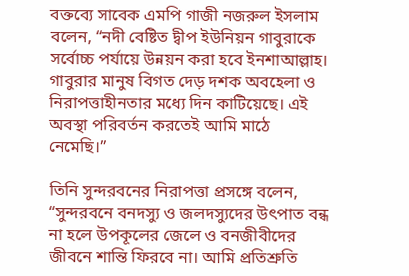বক্তব্যে সাবেক এমপি গাজী নজরুল ইসলাম বলেন, “নদী বেষ্টিত দ্বীপ ইউনিয়ন গাবুরাকে সর্বোচ্চ পর্যায়ে উন্নয়ন করা হবে ইনশাআল্লাহ। গাবুরার মানুষ বিগত দেড় দশক অবহেলা ও নিরাপত্তাহীনতার মধ্যে দিন কাটিয়েছে। এই অবস্থা পরিবর্তন করতেই আমি মাঠে নেমেছি।”

তিনি সুন্দরবনের নিরাপত্তা প্রসঙ্গে বলেন, “সুন্দরবনে বনদস্যু ও জলদস্যুদের উৎপাত বন্ধ না হলে উপকূলের জেলে ও বনজীবীদের জীবনে শান্তি ফিরবে না। আমি প্রতিশ্রুতি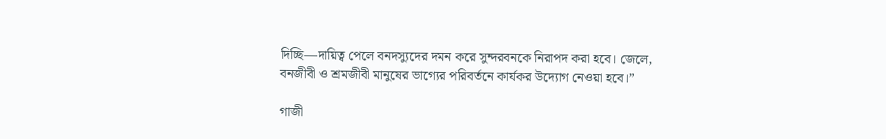দিচ্ছি—দায়িত্ব পেলে বনদস্যুদের দমন করে সুন্দরবনকে নিরাপদ করা হবে। জেলে, বনজীবী ও শ্রমজীবী মানুষের ভাগ্যের পরিবর্তনে কার্যকর উদ্যোগ নেওয়া হবে।”

গাজী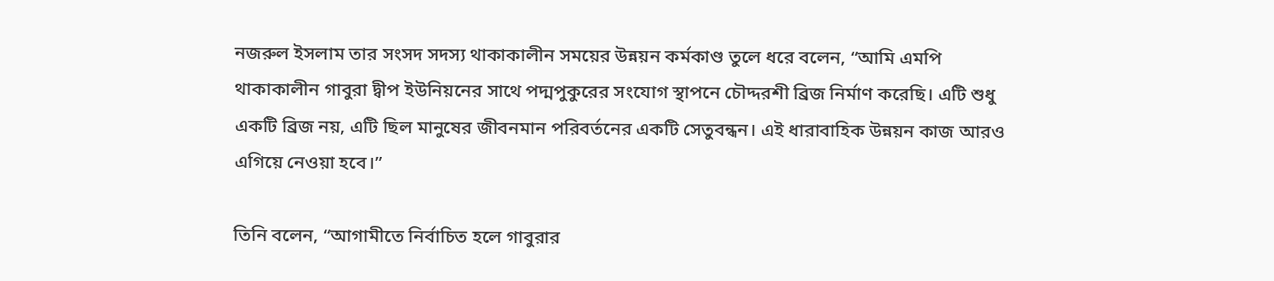নজরুল ইসলাম তার সংসদ সদস্য থাকাকালীন সময়ের উন্নয়ন কর্মকাণ্ড তুলে ধরে বলেন, “আমি এমপি থাকাকালীন গাবুরা দ্বীপ ইউনিয়নের সাথে পদ্মপুকুরের সংযোগ স্থাপনে চৌদ্দরশী ব্রিজ নির্মাণ করেছি। এটি শুধু একটি ব্রিজ নয়, এটি ছিল মানুষের জীবনমান পরিবর্তনের একটি সেতুবন্ধন। এই ধারাবাহিক উন্নয়ন কাজ আরও এগিয়ে নেওয়া হবে।”

তিনি বলেন, “আগামীতে নির্বাচিত হলে গাবুরার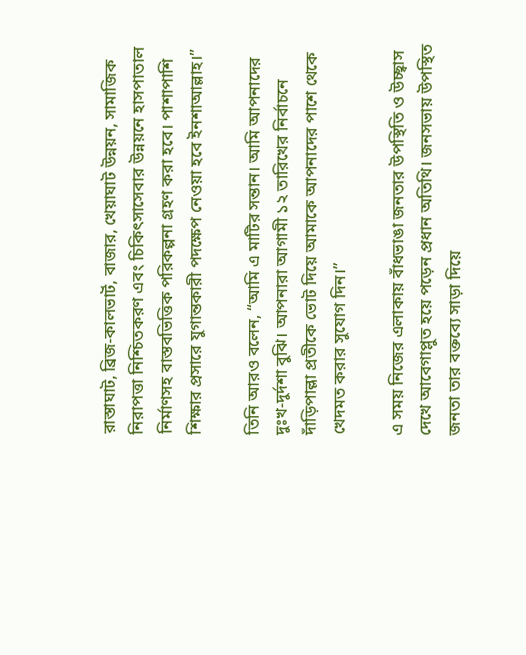রাস্তাঘাট, ব্রিজ-কালভার্ট, বাজার, খেয়াঘাট উন্নয়ন, সামাজিক নিরাপত্তা নিশ্চিতকরণ এবং চিকিৎসাসেবার উন্নয়নে হাসপাতাল নির্মাণসহ বাস্তবভিত্তিক পরিকল্পনা গ্রহণ করা হবে। পাশাপাশি শিক্ষার প্রসারে যুগান্তকারী পদক্ষেপ নেওয়া হবে ইনশাআল্লাহ।”

তিনি আরও বলেন, “আমি এ মাটির সন্তান। আমি আপনাদের দুঃখ-দুর্দশা বুঝি। আপনারা আগামী ১২ তারিখের নির্বাচনে দাঁড়িপাল্লা প্রতীকে ভোট দিয়ে আমাকে আপনাদের পাশে থেকে খেদমত করার সুযোগ দিন।”

এ সময় নিজের এলাকায় বাঁধভাঙা জনতার উপস্থিতি ও উচ্ছ্বাস দেখে আবেগাপ্লুত হয়ে পড়েন প্রধান অতিথি। জনসভায় উপস্থিত জনতা তার বক্তব্যে সাড়া দিয়ে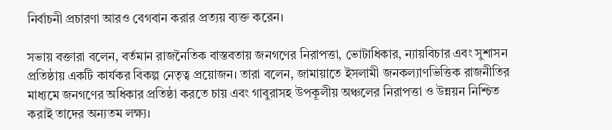নির্বাচনী প্রচারণা আরও বেগবান করার প্রত্যয় ব্যক্ত করেন।

সভায় বক্তারা বলেন, বর্তমান রাজনৈতিক বাস্তবতায় জনগণের নিরাপত্তা, ভোটাধিকার, ন্যায়বিচার এবং সুশাসন প্রতিষ্ঠায় একটি কার্যকর বিকল্প নেতৃত্ব প্রয়োজন। তারা বলেন, জামায়াতে ইসলামী জনকল্যাণভিত্তিক রাজনীতির মাধ্যমে জনগণের অধিকার প্রতিষ্ঠা করতে চায় এবং গাবুরাসহ উপকূলীয় অঞ্চলের নিরাপত্তা ও উন্নয়ন নিশ্চিত করাই তাদের অন্যতম লক্ষ্য।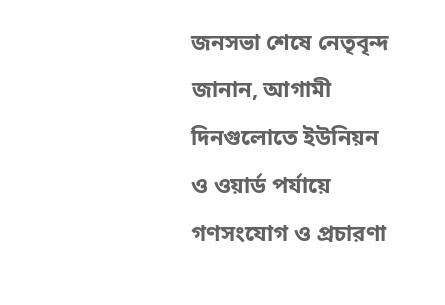জনসভা শেষে নেতৃবৃন্দ জানান, আগামী দিনগুলোতে ইউনিয়ন ও ওয়ার্ড পর্যায়ে গণসংযোগ ও প্রচারণা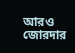আরও জোরদার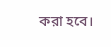করা হবে।